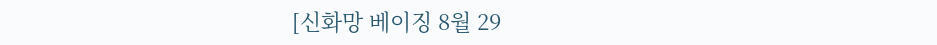[신화망 베이징 8월 29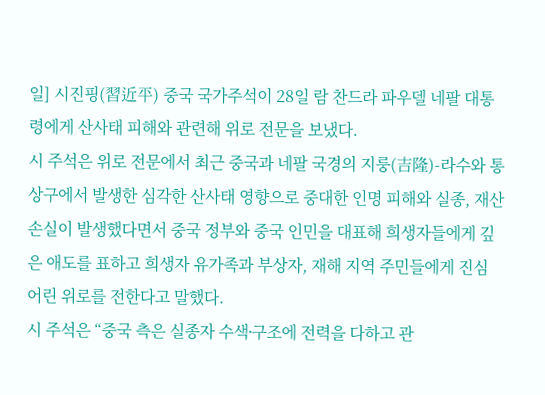일] 시진핑(習近平) 중국 국가주석이 28일 람 찬드라 파우델 네팔 대통령에게 산사태 피해와 관련해 위로 전문을 보냈다.
시 주석은 위로 전문에서 최근 중국과 네팔 국경의 지룽(吉隆)-라수와 통상구에서 발생한 심각한 산사태 영향으로 중대한 인명 피해와 실종, 재산 손실이 발생했다면서 중국 정부와 중국 인민을 대표해 희생자들에게 깊은 애도를 표하고 희생자 유가족과 부상자, 재해 지역 주민들에게 진심 어린 위로를 전한다고 말했다.
시 주석은 “중국 측은 실종자 수색∙구조에 전력을 다하고 관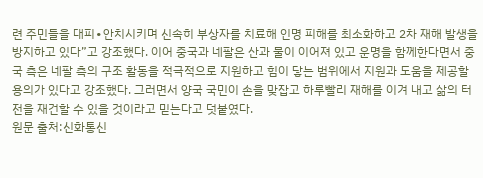련 주민들을 대피∙안치시키며 신속히 부상자를 치료해 인명 피해를 최소화하고 2차 재해 발생을 방지하고 있다”고 강조했다. 이어 중국과 네팔은 산과 물이 이어져 있고 운명을 함께한다면서 중국 측은 네팔 측의 구조 활동을 적극적으로 지원하고 힘이 닿는 범위에서 지원과 도움을 제공할 용의가 있다고 강조했다. 그러면서 양국 국민이 손을 맞잡고 하루빨리 재해를 이겨 내고 삶의 터전을 재건할 수 있을 것이라고 믿는다고 덧붙였다.
원문 출처:신화통신